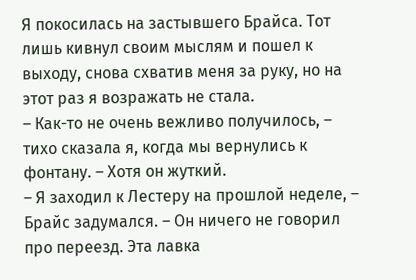Я покосилась на застывшего Брайса. Тот лишь кивнул своим мыслям и пошел к выходу, снова схватив меня за руку, но на этот раз я возражать не стала.
– Как-то не очень вежливо получилось, – тихо сказала я, когда мы вернулись к фонтану. – Хотя он жуткий.
– Я заходил к Лестеру на прошлой неделе, – Брайс задумался. – Он ничего не говорил про переезд. Эта лавка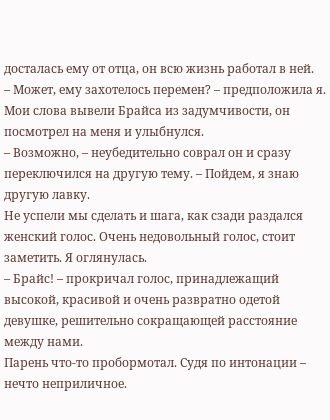досталась ему от отца, он всю жизнь работал в ней.
– Может, ему захотелось перемен? – предположила я. Мои слова вывели Брайса из задумчивости, он посмотрел на меня и улыбнулся.
– Возможно, – неубедительно соврал он и сразу переключился на другую тему. – Пойдем, я знаю другую лавку.
Не успели мы сделать и шага, как сзади раздался женский голос. Очень недовольный голос, стоит заметить. Я оглянулась.
– Брайс! – прокричал голос, принадлежащий высокой, красивой и очень развратно одетой девушке, решительно сокращающей расстояние между нами.
Парень что-то пробормотал. Судя по интонации – нечто неприличное.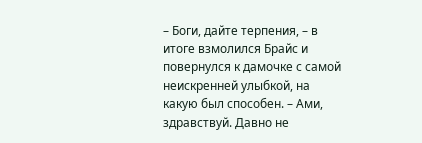– Боги, дайте терпения, – в итоге взмолился Брайс и повернулся к дамочке с самой неискренней улыбкой, на какую был способен. – Ами, здравствуй. Давно не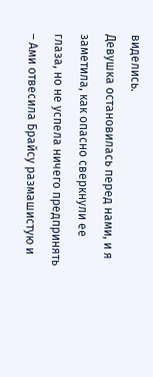виделись.
Девушка остановилась перед нами, и я заметила, как опасно сверкнули ее глаза, но не успела ничего предпринять – Ами отвесила Брайсу размашистую и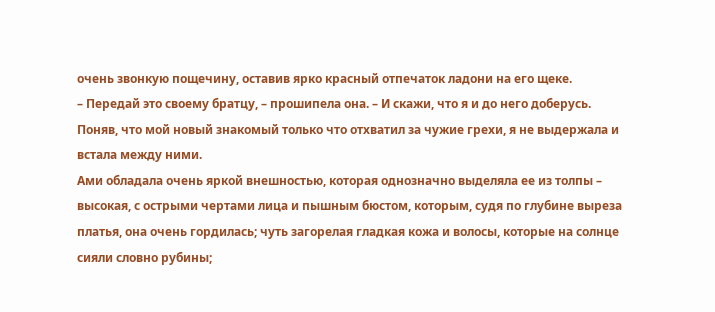очень звонкую пощечину, оставив ярко красный отпечаток ладони на его щеке.
– Передай это своему братцу, – прошипела она. – И скажи, что я и до него доберусь.
Поняв, что мой новый знакомый только что отхватил за чужие грехи, я не выдержала и встала между ними.
Ами обладала очень яркой внешностью, которая однозначно выделяла ее из толпы – высокая, с острыми чертами лица и пышным бюстом, которым, судя по глубине выреза платья, она очень гордилась; чуть загорелая гладкая кожа и волосы, которые на солнце сияли словно рубины;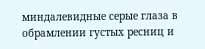миндалевидные серые глаза в обрамлении густых ресниц и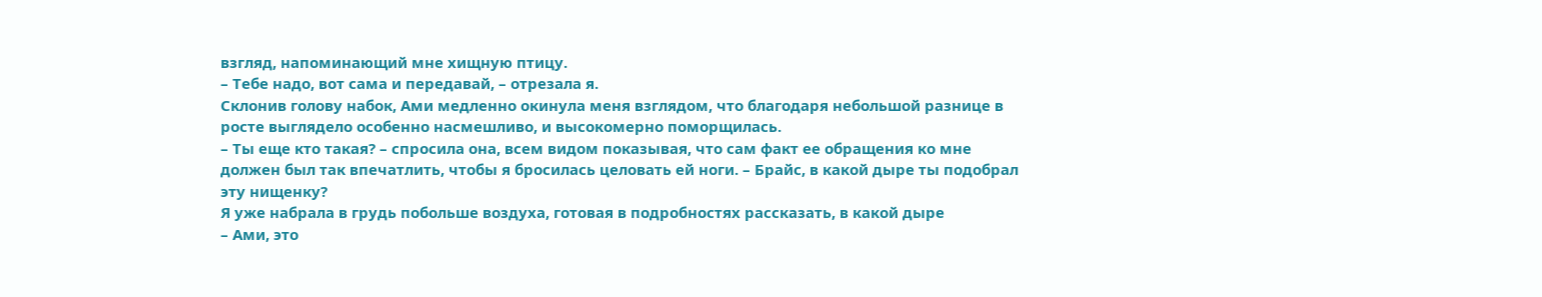взгляд, напоминающий мне хищную птицу.
– Тебе надо, вот сама и передавай, – отрезала я.
Склонив голову набок, Ами медленно окинула меня взглядом, что благодаря небольшой разнице в росте выглядело особенно насмешливо, и высокомерно поморщилась.
– Ты еще кто такая? – спросила она, всем видом показывая, что сам факт ее обращения ко мне должен был так впечатлить, чтобы я бросилась целовать ей ноги. – Брайс, в какой дыре ты подобрал эту нищенку?
Я уже набрала в грудь побольше воздуха, готовая в подробностях рассказать, в какой дыре
– Ами, это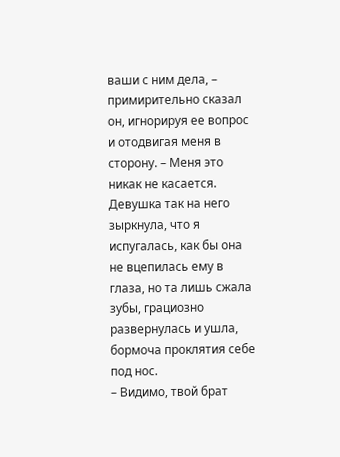ваши с ним дела, – примирительно сказал он, игнорируя ее вопрос и отодвигая меня в сторону. – Меня это никак не касается.
Девушка так на него зыркнула, что я испугалась, как бы она не вцепилась ему в глаза, но та лишь сжала зубы, грациозно развернулась и ушла, бормоча проклятия себе под нос.
– Видимо, твой брат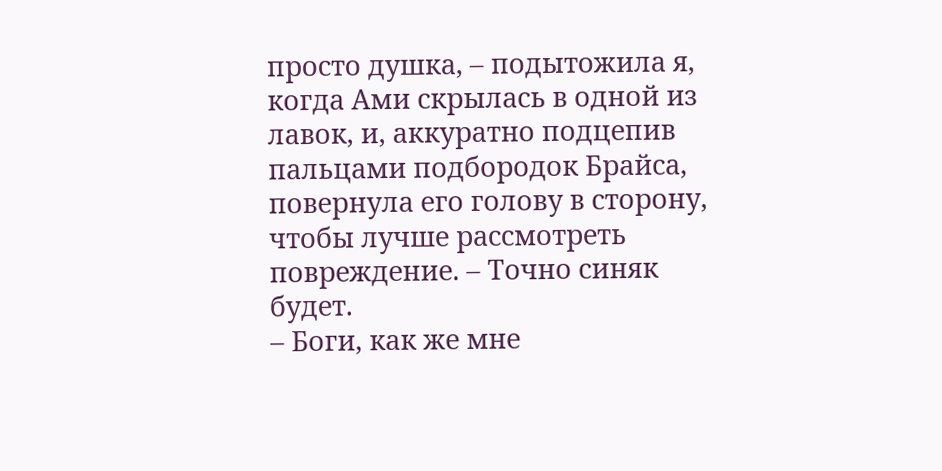просто душка, – подытожила я, когда Ами скрылась в одной из лавок, и, аккуратно подцепив пальцами подбородок Брайса, повернула его голову в сторону, чтобы лучше рассмотреть повреждение. – Точно синяк будет.
– Боги, как же мне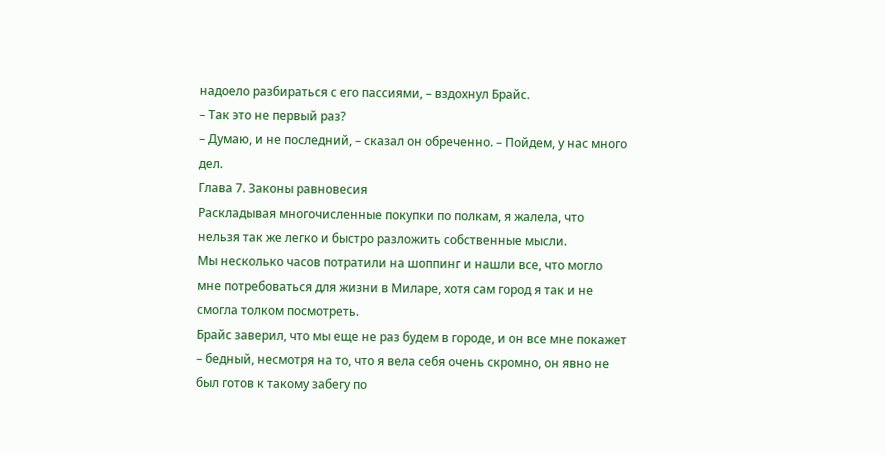надоело разбираться с его пассиями, – вздохнул Брайс.
– Так это не первый раз?
– Думаю, и не последний, – сказал он обреченно. – Пойдем, у нас много дел.
Глава 7. Законы равновесия
Раскладывая многочисленные покупки по полкам, я жалела, что нельзя так же легко и быстро разложить собственные мысли.
Мы несколько часов потратили на шоппинг и нашли все, что могло мне потребоваться для жизни в Миларе, хотя сам город я так и не смогла толком посмотреть.
Брайс заверил, что мы еще не раз будем в городе, и он все мне покажет – бедный, несмотря на то, что я вела себя очень скромно, он явно не был готов к такому забегу по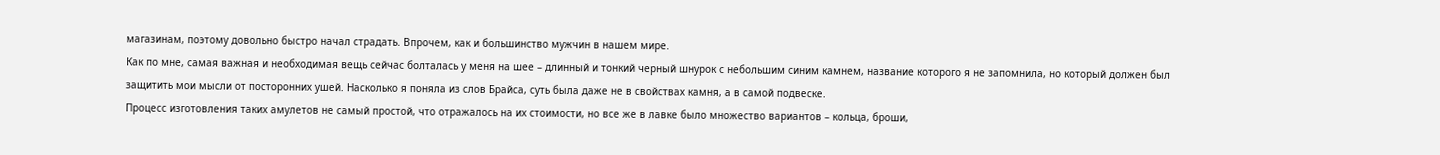магазинам, поэтому довольно быстро начал страдать. Впрочем, как и большинство мужчин в нашем мире.
Как по мне, самая важная и необходимая вещь сейчас болталась у меня на шее – длинный и тонкий черный шнурок с небольшим синим камнем, название которого я не запомнила, но который должен был защитить мои мысли от посторонних ушей. Насколько я поняла из слов Брайса, суть была даже не в свойствах камня, а в самой подвеске.
Процесс изготовления таких амулетов не самый простой, что отражалось на их стоимости, но все же в лавке было множество вариантов – кольца, броши,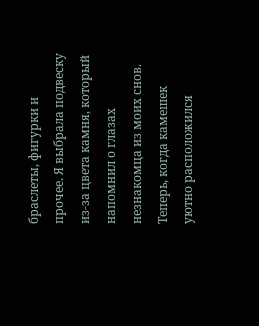браслеты, фигурки и прочее. Я выбрала подвеску из-за цвета камня, который напомнил о глазах незнакомца из моих снов.
Теперь, когда камешек уютно расположился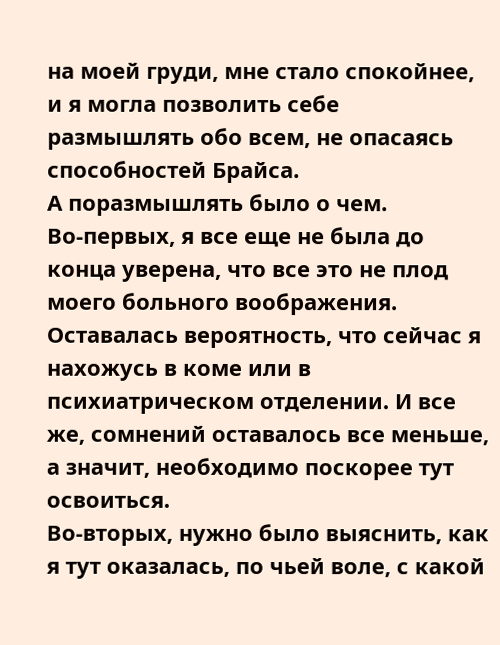на моей груди, мне стало спокойнее, и я могла позволить себе размышлять обо всем, не опасаясь способностей Брайса.
А поразмышлять было о чем.
Во-первых, я все еще не была до конца уверена, что все это не плод моего больного воображения. Оставалась вероятность, что сейчас я нахожусь в коме или в психиатрическом отделении. И все же, сомнений оставалось все меньше, а значит, необходимо поскорее тут освоиться.
Во-вторых, нужно было выяснить, как я тут оказалась, по чьей воле, с какой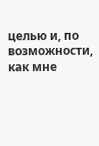целью и, по возможности, как мне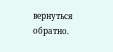вернуться обратно.